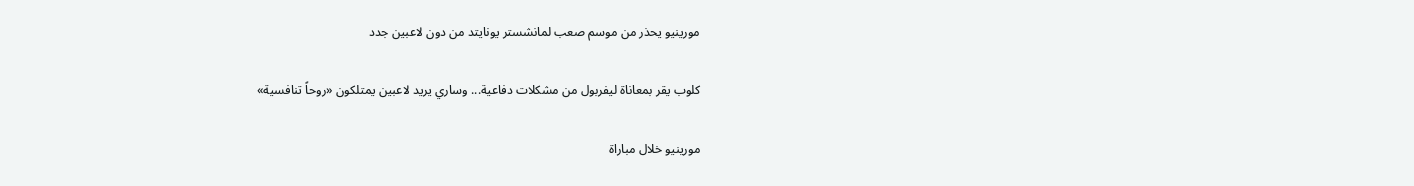مورينيو يحذر من موسم صعب لمانشستر يونايتد من دون لاعبين جدد

كلوب يقر بمعاناة ليفربول من مشكلات دفاعية... وساري يريد لاعبين يمتلكون «روحاً تنافسية»

مورينيو خلال مباراة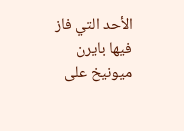الأحد التي فاز فيها بايرن ميونيخ على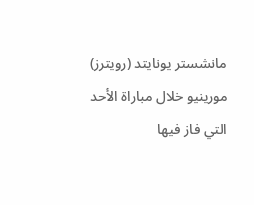مانشستر يونايتد (رويترز)
مورينيو خلال مباراة الأحد التي فاز فيها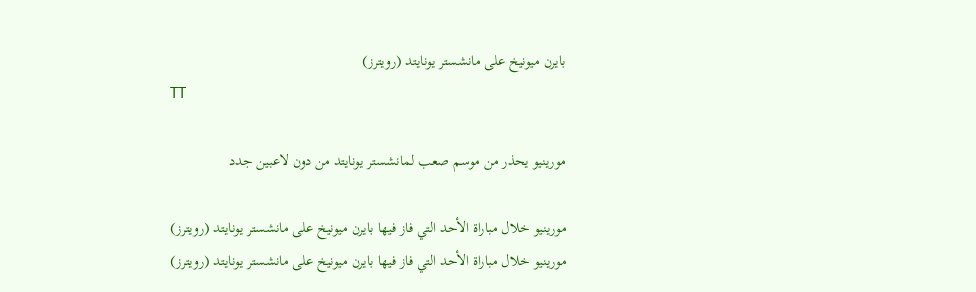بايرن ميونيخ على مانشستر يونايتد (رويترز)
TT

مورينيو يحذر من موسم صعب لمانشستر يونايتد من دون لاعبين جدد

مورينيو خلال مباراة الأحد التي فاز فيها بايرن ميونيخ على مانشستر يونايتد (رويترز)
مورينيو خلال مباراة الأحد التي فاز فيها بايرن ميونيخ على مانشستر يونايتد (رويترز)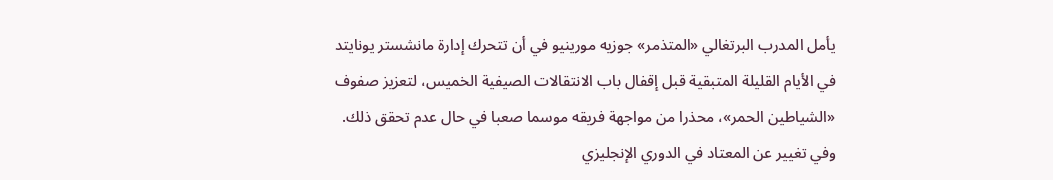يأمل المدرب البرتغالي «المتذمر» جوزيه مورينيو في أن تتحرك إدارة مانشستر يونايتد في الأيام القليلة المتبقية قبل إقفال باب الانتقالات الصيفية الخميس، لتعزيز صفوف «الشياطين الحمر»، محذرا من مواجهة فريقه موسما صعبا في حال عدم تحقق ذلك.
وفي تغيير عن المعتاد في الدوري الإنجليزي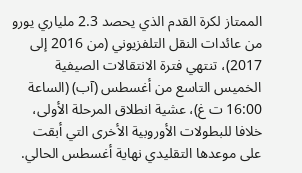الممتاز لكرة القدم الذي يحصد 2.3 ملياري يورو من عائدات النقل التلفزيوني (من 2016 إلى 2017)، تنتهي فترة الانتقالات الصيفية الخميس التاسع من أغسطس (آب) (الساعة 16:00 ت غ)، عشية انطلاق المرحلة الأولى، خلافا للبطولات الأوروبية الأخرى التي أبقت على موعدها التقليدي نهاية أغسطس الحالي.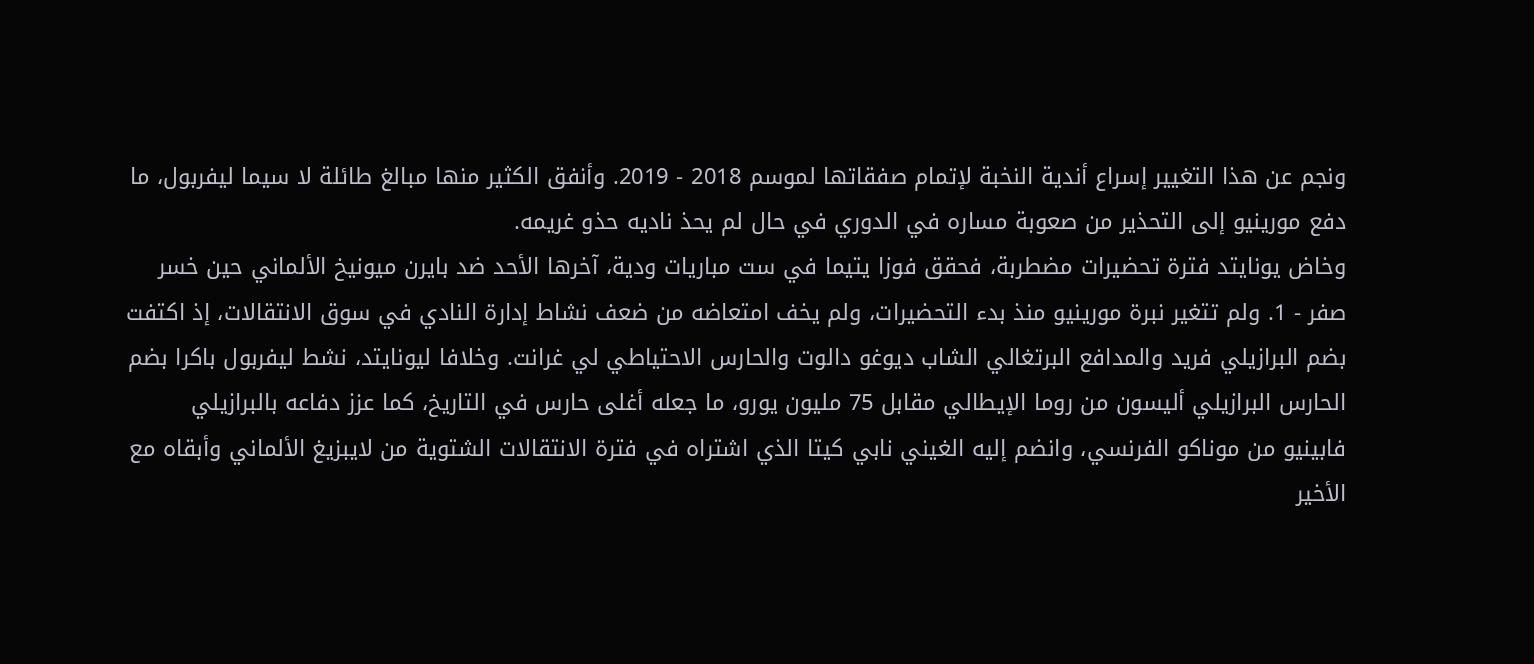ونجم عن هذا التغيير إسراع أندية النخبة لإتمام صفقاتها لموسم 2018 - 2019. وأنفق الكثير منها مبالغ طائلة لا سيما ليفربول، ما دفع مورينيو إلى التحذير من صعوبة مساره في الدوري في حال لم يحذ ناديه حذو غريمه.
وخاض يونايتد فترة تحضيرات مضطربة، فحقق فوزا يتيما في ست مباريات ودية، آخرها الأحد ضد بايرن ميونيخ الألماني حين خسر صفر - 1. ولم تتغير نبرة مورينيو منذ بدء التحضيرات، ولم يخف امتعاضه من ضعف نشاط إدارة النادي في سوق الانتقالات، إذ اكتفت بضم البرازيلي فريد والمدافع البرتغالي الشاب ديوغو دالوت والحارس الاحتياطي لي غرانت. وخلافا ليونايتد، نشط ليفربول باكرا بضم الحارس البرازيلي أليسون من روما الإيطالي مقابل 75 مليون يورو، ما جعله أغلى حارس في التاريخ، كما عزز دفاعه بالبرازيلي فابينيو من موناكو الفرنسي، وانضم إليه الغيني نابي كيتا الذي اشتراه في فترة الانتقالات الشتوية من لايبزيغ الألماني وأبقاه مع الأخير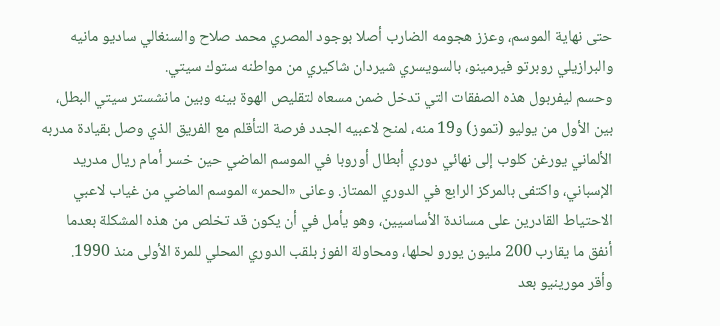حتى نهاية الموسم، وعزز هجومه الضارب أصلا بوجود المصري محمد صلاح والسنغالي ساديو مانيه والبرازيلي روبرتو فيرمينو، بالسويسري شيردان شاكيري من مواطنه ستوك سيتي.
وحسم ليفربول هذه الصفقات التي تدخل ضمن مسعاه لتقليص الهوة بينه وبين مانشستر سيتي البطل، بين الأول من يوليو (تموز) و19 منه، لمنح لاعبيه الجدد فرصة التأقلم مع الفريق الذي وصل بقيادة مدربه الألماني يورغن كلوب إلى نهائي دوري أبطال أوروبا في الموسم الماضي حين خسر أمام ريال مدريد الإسباني، واكتفى بالمركز الرابع في الدوري الممتاز. وعانى «الحمر» الموسم الماضي من غياب لاعبي الاحتياط القادرين على مساندة الأساسيين، وهو يأمل في أن يكون قد تخلص من هذه المشكلة بعدما أنفق ما يقارب 200 مليون يورو لحلها، ومحاولة الفوز بلقب الدوري المحلي للمرة الأولى منذ 1990.
وأقر مورينيو بعد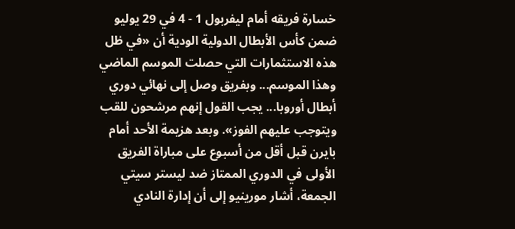خسارة فريقه أمام ليفربول 1 - 4 في 29 يوليو ضمن كأس الأبطال الدولية الودية أن «في ظل هذه الاستثمارات التي حصلت الموسم الماضي وهذا الموسم... وبفريق وصل إلى نهائي دوري أبطال أوروبا... يجب القول إنهم مرشحون للقب ويتوجب عليهم الفوز». وبعد هزيمة الأحد أمام بايرن قبل أقل من أسبوع على مباراة الفريق الأولى في الدوري الممتاز ضد ليستر سيتي الجمعة، أشار مورينيو إلى أن إدارة النادي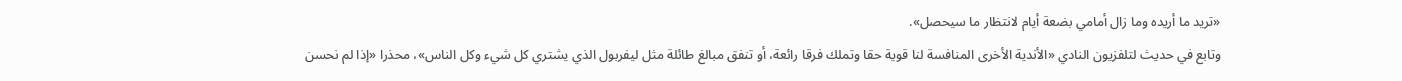«تريد ما أريده وما زال أمامي بضعة أيام لانتظار ما سيحصل».
وتابع في حديث لتلفزيون النادي «الأندية الأخرى المنافسة لنا قوية حقا وتملك فرقا رائعة، أو تنفق مبالغ طائلة مثل ليفربول الذي يشتري كل شيء وكل الناس»، محذرا «إذا لم نحسن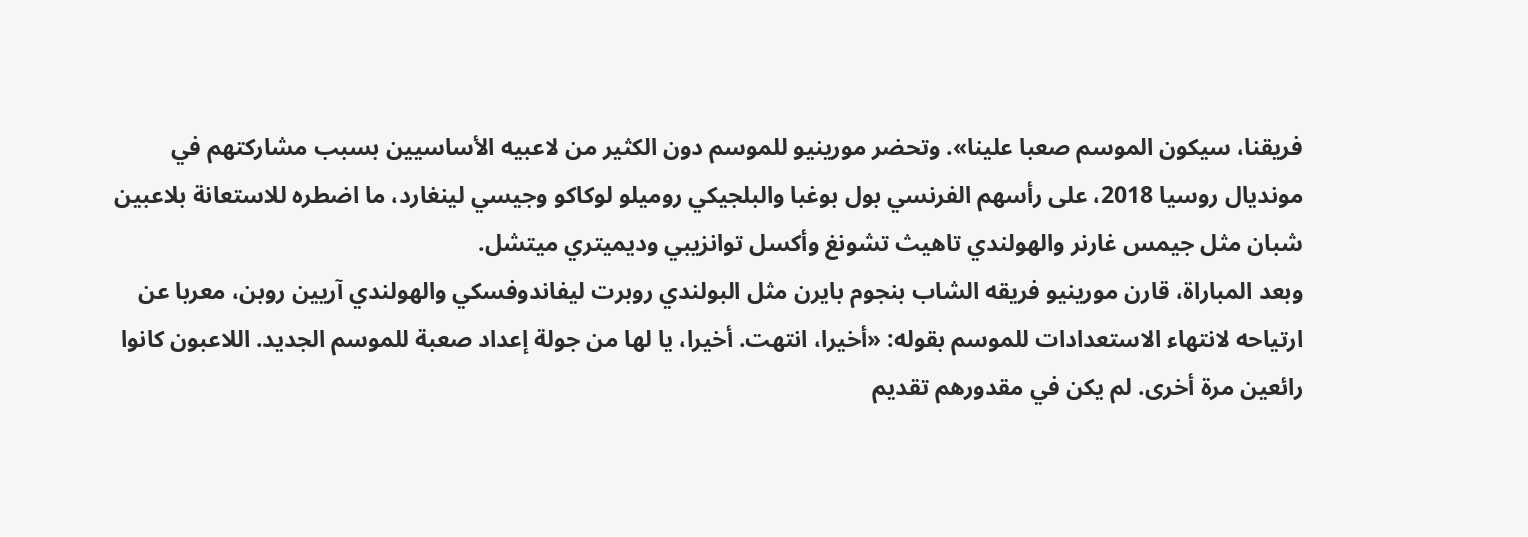فريقنا، سيكون الموسم صعبا علينا». وتحضر مورينيو للموسم دون الكثير من لاعبيه الأساسيين بسبب مشاركتهم في مونديال روسيا 2018، على رأسهم الفرنسي بول بوغبا والبلجيكي روميلو لوكاكو وجيسي لينغارد، ما اضطره للاستعانة بلاعبين شبان مثل جيمس غارنر والهولندي تاهيث تشونغ وأكسل توانزيبي وديميتري ميتشل.
وبعد المباراة، قارن مورينيو فريقه الشاب بنجوم بايرن مثل البولندي روبرت ليفاندوفسكي والهولندي آريين روبن، معربا عن ارتياحه لانتهاء الاستعدادات للموسم بقوله: «أخيرا، انتهت. أخيرا، يا لها من جولة إعداد صعبة للموسم الجديد. اللاعبون كانوا رائعين مرة أخرى. لم يكن في مقدورهم تقديم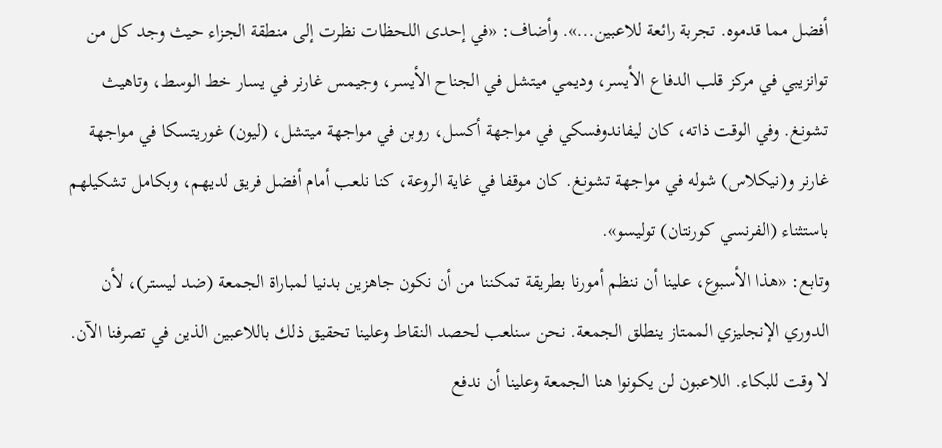أفضل مما قدموه. تجربة رائعة للاعبين...». وأضاف: «في إحدى اللحظات نظرت إلى منطقة الجزاء حيث وجد كل من توانزيبي في مركز قلب الدفاع الأيسر، وديمي ميتشل في الجناح الأيسر، وجيمس غارنر في يسار خط الوسط، وتاهيث تشونغ. وفي الوقت ذاته، كان ليفاندوفسكي في مواجهة أكسل، روبن في مواجهة ميتشل، (ليون) غوريتسكا في مواجهة غارنر و(نيكلاس) شوله في مواجهة تشونغ. كان موقفا في غاية الروعة، كنا نلعب أمام أفضل فريق لديهم، وبكامل تشكيلهم باستثناء (الفرنسي كورنتان) توليسو».
وتابع: «هذا الأسبوع، علينا أن ننظم أمورنا بطريقة تمكننا من أن نكون جاهزين بدنيا لمباراة الجمعة (ضد ليستر)، لأن الدوري الإنجليزي الممتاز ينطلق الجمعة. نحن سنلعب لحصد النقاط وعلينا تحقيق ذلك باللاعبين الذين في تصرفنا الآن. لا وقت للبكاء. اللاعبون لن يكونوا هنا الجمعة وعلينا أن ندفع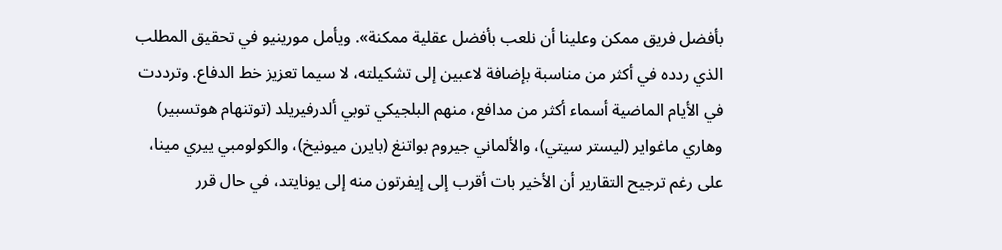بأفضل فريق ممكن وعلينا أن نلعب بأفضل عقلية ممكنة». ويأمل مورينيو في تحقيق المطلب الذي ردده في أكثر من مناسبة بإضافة لاعبين إلى تشكيلته، لا سيما تعزيز خط الدفاع. وترددت في الأيام الماضية أسماء أكثر من مدافع، منهم البلجيكي توبي ألدرفيريلد (توتنهام هوتسبير) وهاري ماغواير (ليستر سيتي)، والألماني جيروم بواتنغ (بايرن ميونيخ)، والكولومبي ييري مينا، على رغم ترجيح التقارير أن الأخير بات أقرب إلى إيفرتون منه إلى يونايتد، في حال قرر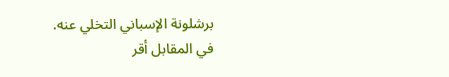برشلونة الإسباني التخلي عنه.
في المقابل أقر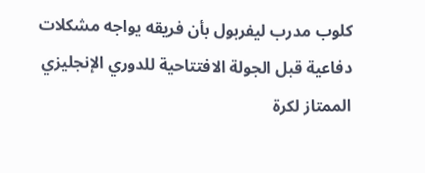كلوب مدرب ليفربول بأن فريقه يواجه مشكلات دفاعية قبل الجولة الافتتاحية للدوري الإنجليزي الممتاز لكرة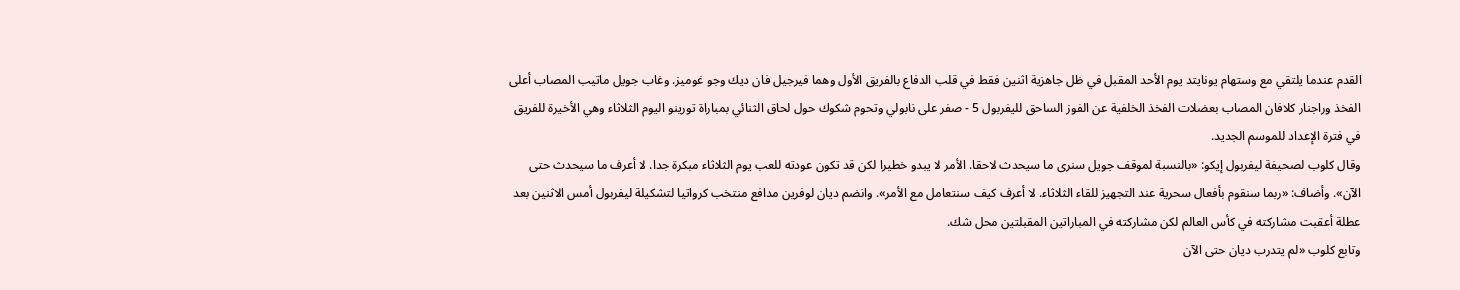القدم عندما يلتقي مع وستهام يونايتد يوم الأحد المقبل في ظل جاهزية اثنين فقط في قلب الدفاع بالفريق الأول وهما فيرجيل فان ديك وجو غوميز. وغاب جويل ماتيب المصاب أعلى الفخذ وراجنار كلافان المصاب بعضلات الفخذ الخلفية عن الفوز الساحق لليفربول 5 - صفر على نابولي وتحوم شكوك حول لحاق الثنائي بمباراة تورينو اليوم الثلاثاء وهي الأخيرة للفريق في فترة الإعداد للموسم الجديد.
وقال كلوب لصحيفة ليفربول إيكو: «بالنسبة لموقف جويل سنرى ما سيحدث لاحقا. الأمر لا يبدو خطيرا لكن قد تكون عودته للعب يوم الثلاثاء مبكرة جدا. لا أعرف ما سيحدث حتى الآن». وأضاف: «ربما سنقوم بأفعال سحرية عند التجهيز للقاء الثلاثاء. لا أعرف كيف سنتعامل مع الأمر». وانضم ديان لوفرين مدافع منتخب كرواتيا لتشكيلة ليفربول أمس الاثنين بعد عطلة أعقبت مشاركته في كأس العالم لكن مشاركته في المباراتين المقبلتين محل شك.
وتابع كلوب «لم يتدرب ديان حتى الآن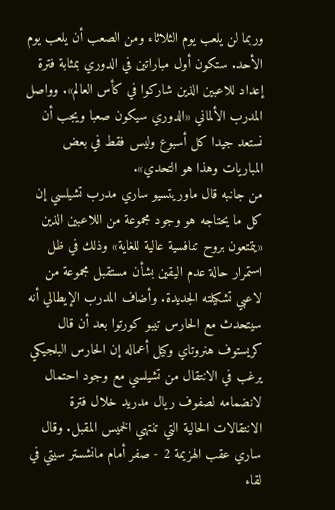وربما لن يلعب يوم الثلاثاء ومن الصعب أن يلعب يوم الأحد. ستكون أول مباراتين في الدوري بمثابة فترة إعداد للاعبين الذين شاركوا في كأس العالم». وواصل المدرب الألماني «الدوري سيكون صعبا ويجب أن نستعد جيدا كل أسبوع وليس فقط في بعض المباريات وهذا هو التحدي».
من جانبه قال ماوريتسيو ساري مدرب تشيلسي إن كل ما يحتاجه هو وجود مجموعة من اللاعبين الذين «يتمتعون بروح تنافسية عالية للغاية» وذلك في ظل استمرار حالة عدم اليقين بشأن مستقبل مجموعة من لاعبي تشكيلته الجديدة. وأضاف المدرب الإيطالي أنه سيتحدث مع الحارس تيبو كورتوا بعد أن قال كريستوف هنروتاي وكيل أعماله إن الحارس البلجيكي يرغب في الانتقال من تشيلسي مع وجود احتمال لانضمامه لصفوف ريال مدريد خلال فترة الانتقالات الحالية التي تنتهي الخميس المقبل. وقال ساري عقب الهزيمة 2 - صفر أمام مانشستر سيتي في لقاء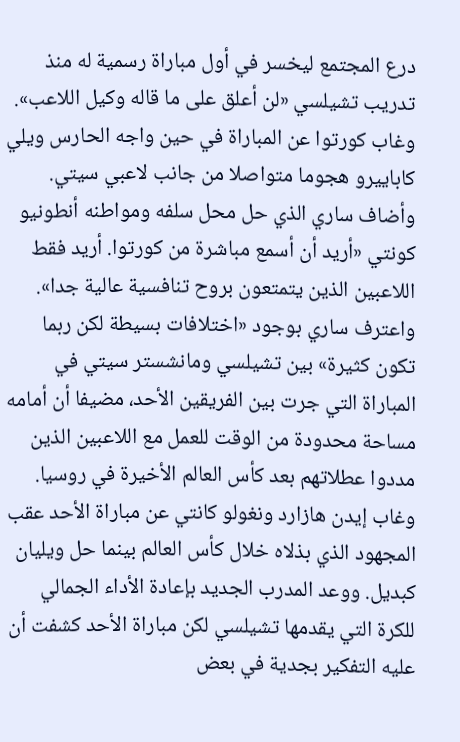درع المجتمع ليخسر في أول مباراة رسمية له منذ تدريب تشيلسي «لن أعلق على ما قاله وكيل اللاعب».
وغاب كورتوا عن المباراة في حين واجه الحارس ويلي كاباييرو هجوما متواصلا من جانب لاعبي سيتي. وأضاف ساري الذي حل محل سلفه ومواطنه أنطونيو كونتي «أريد أن أسمع مباشرة من كورتوا. أريد فقط اللاعبين الذين يتمتعون بروح تنافسية عالية جدا». واعترف ساري بوجود «اختلافات بسيطة لكن ربما تكون كثيرة» بين تشيلسي ومانشستر سيتي في المباراة التي جرت بين الفريقين الأحد، مضيفا أن أمامه مساحة محدودة من الوقت للعمل مع اللاعبين الذين مددوا عطلاتهم بعد كأس العالم الأخيرة في روسيا.
وغاب إيدن هازارد ونغولو كانتي عن مباراة الأحد عقب المجهود الذي بذلاه خلال كأس العالم بينما حل ويليان كبديل. ووعد المدرب الجديد بإعادة الأداء الجمالي للكرة التي يقدمها تشيلسي لكن مباراة الأحد كشفت أن عليه التفكير بجدية في بعض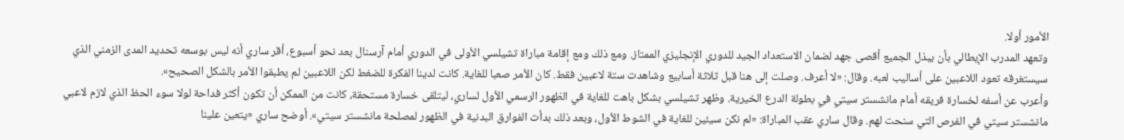الأمور أولا.
وتعهد المدرب الإيطالي بأن يبذل الجميع أقصى جهد لضمان الاستعداد الجيد للدوري الإنجليزي الممتاز. ومع ذلك ومع إقامة مباراة تشيلسي الأولى في الدوري أمام آرسنال بعد نحو أسبوع، أقر ساري أنه ليس بوسعه تحديد المدى الزمني الذي سيستغرقه تعود اللاعبين على أساليب لعبه. وقال: «لا أعرف. وصلت إلى هنا قبل ثلاثة أسابيع وشاهدت ستة لاعبين فقط. كان الأمر صعبا للغاية. كانت لدينا الفكرة للضغط لكن اللاعبين لم يطبقوا الأمر بالشكل الصحيح».
وأعرب عن أسفه لخسارة فريقه أمام مانشستر سيتي في بطولة الدرع الخيرية. وظهر تشيلسي بشكل باهت للغاية في الظهور الرسمي الأول لساري، ليتلقى خسارة مستحقة، كانت من الممكن أن تكون أكثر فداحة لولا سوء الحظ الذي لازم لاعبي مانشستر سيتي في الفرص التي سنحت لهم. وقال ساري عقب المباراة: «لم نكن سيئين للغاية في الشوط الأول، وبعد ذلك بدأت الفوارق البدنية في الظهور لمصلحة مانشستر سيتي». أوضح ساري «يتعين علينا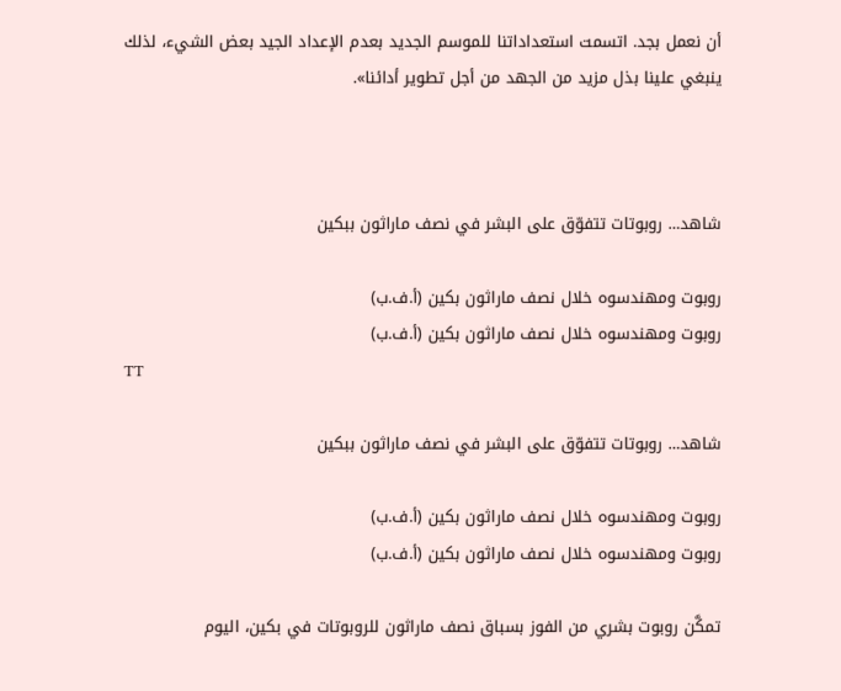أن نعمل بجد. اتسمت استعداداتنا للموسم الجديد بعدم الإعداد الجيد بعض الشيء، لذلك ينبغي علينا بذل مزيد من الجهد من أجل تطوير أدائنا».



شاهد... روبوتات تتفوّق على البشر في نصف ماراثون ببكين

روبوت ومهندسوه خلال نصف ماراثون بكين (أ.ف.ب)
روبوت ومهندسوه خلال نصف ماراثون بكين (أ.ف.ب)
TT

شاهد... روبوتات تتفوّق على البشر في نصف ماراثون ببكين

روبوت ومهندسوه خلال نصف ماراثون بكين (أ.ف.ب)
روبوت ومهندسوه خلال نصف ماراثون بكين (أ.ف.ب)

تمكَّن روبوت بشري من الفوز بسباق نصف ماراثون للروبوتات في بكين، اليوم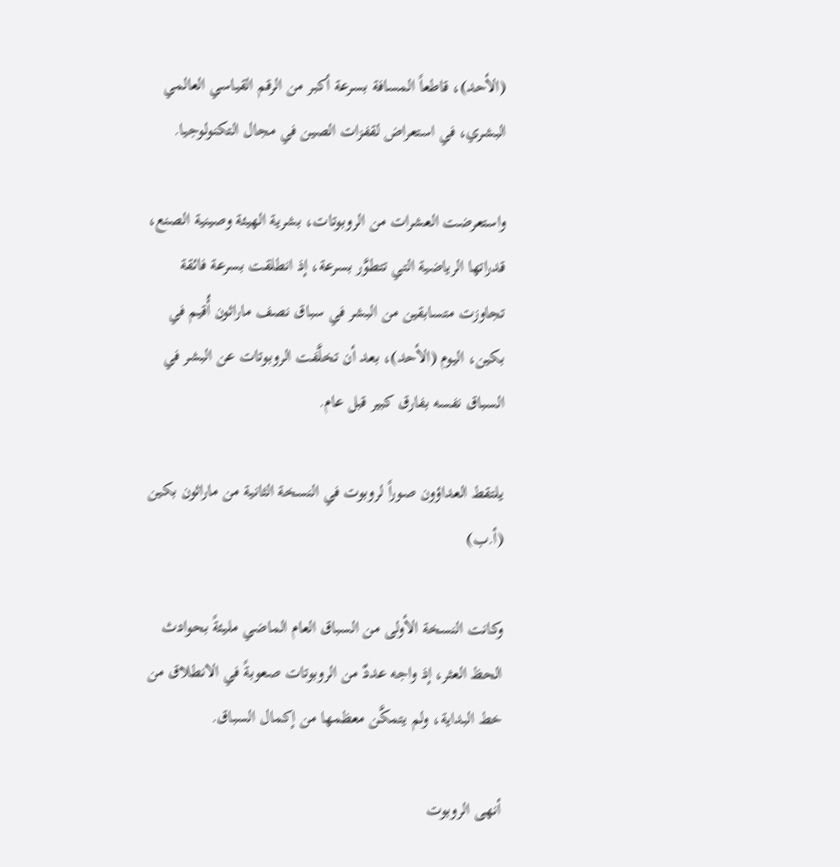(الأحد)، قاطعاً المسافة بسرعة أكبر من الرقم القياسي العالمي البشري، في استعراض لقفزات الصين في مجال التكنولوجيا.

واستعرضت العشرات ‌من الروبوتات، بشرية الهيئة وصينية الصنع، قدراتها الرياضية التي تتطوَّر بسرعة، إذ انطلقت بسرعة فائقة تجاوزت متسابقين من البشر في سباق نصف ماراثون أُقيم في بكين، اليوم (الأحد)، بعد أن تخلَّفت الروبوتات عن البشر في السباق نفسه بفارق كبير قبل عام.

يلتقط العداؤون صوراً لروبوت في النسخة الثانية من ماراثون بكين (أ.ب)

وكانت النسخة الأولى من السباق العام الماضي مليئةً بحوادث الحظ العثر، إذ واجه عددٌ من الروبوتات صعوبةً في الانطلاق من خط البداية، ولم يتمكَّن معظمها ‌من إكمال ‌السباق.

أنهى الروبوت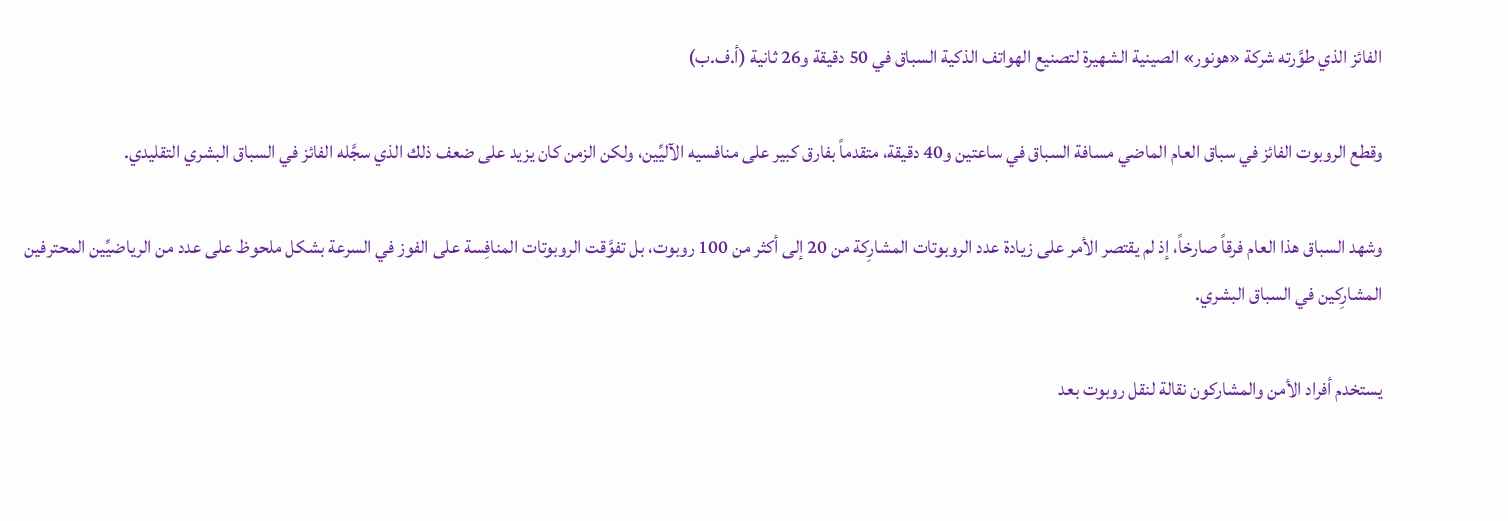الفائز الذي طوَّرته شركة «هونور» الصينية الشهيرة لتصنيع الهواتف الذكية السباق في 50 دقيقة و26 ثانية (أ.ف.ب)

وقطع الروبوت الفائز في سباق ‌العام الماضي مسافة السباق في ساعتين و40 دقيقة، متقدماً بفارق كبير على منافسيه الآليِّين، ولكن الزمن كان يزيد على ضعف ذلك الذي سجَّله الفائز في السباق البشري التقليدي.

وشهد السباق هذا العام فرقاً صارخاً، إذ لم يقتصر الأمر على زيادة عدد الروبوتات المشارِكة من 20 إلى أكثر من 100 روبوت، بل تفوَّقت الروبوتات ‌المنافِسة على الفوز ‌في السرعة بشكل ملحوظ على عدد من الرياضيِّين المحترفين المشارِكين ‌في السباق البشري.

يستخدم أفراد الأمن والمشاركون نقالة لنقل روبوت بعد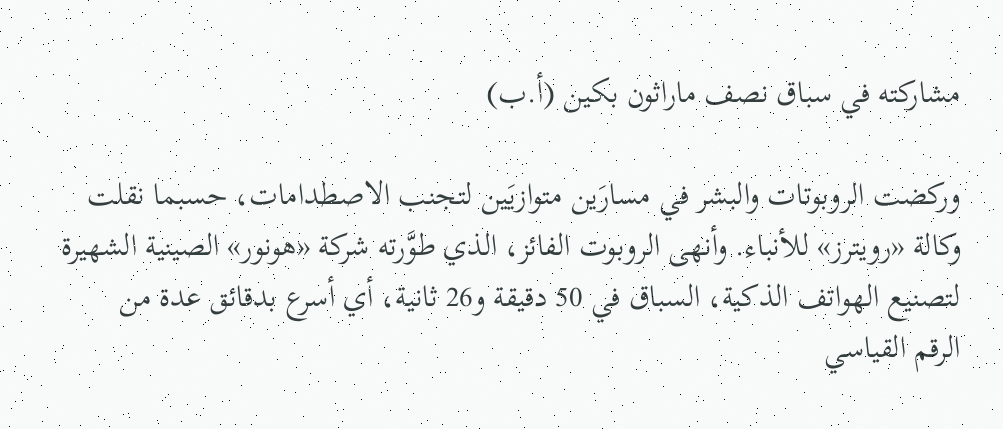مشاركته في سباق نصف ماراثون بكين (أ.ب)

وركضت الروبوتات والبشر في مسارَين ‌متوازيَين لتجنب الاصطدامات، حسبما نقلت وكالة «رويترز» للأنباء. وأنهى الروبوت الفائز، الذي طوَّرته شركة «هونور» الصينية الشهيرة لتصنيع الهواتف الذكية، السباق في 50 دقيقة و26 ثانية، أي أسرع بدقائق عدة من الرقم ‌القياسي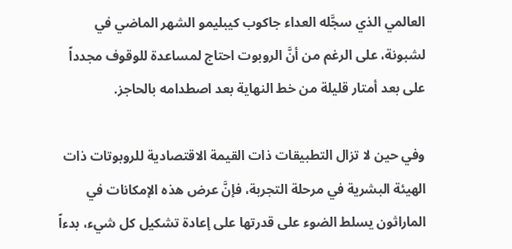العالمي الذي سجَّله العداء جاكوب كيبليمو الشهر الماضي في لشبونة، على الرغم من أنَّ الروبوت احتاج لمساعدة للوقوف مجدداً على بعد أمتار قليلة من خط النهاية بعد اصطدامه بالحاجز.

وفي حين لا تزال التطبيقات ذات القيمة الاقتصادية للروبوتات ذات الهيئة البشرية في مرحلة التجربة، فإنَّ عرض هذه الإمكانات في الماراثون يسلط الضوء على قدرتها على إعادة تشكيل كل شيء، بدءاً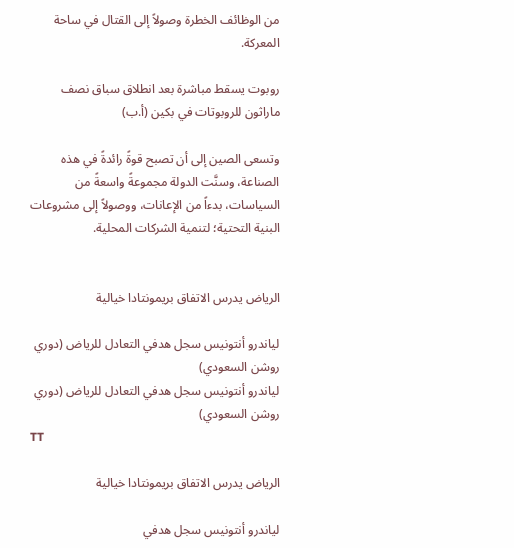من الوظائف الخطرة وصولاً إلى القتال في ساحة المعركة.

روبوت يسقط مباشرة بعد انطلاق سباق نصف ماراثون للروبوتات في بكين (أ.ب)

وتسعى الصين إلى أن تصبح قوةً رائدةً في هذه الصناعة، وسنَّت الدولة مجموعةً واسعةً من السياسات، بدءاً من الإعانات، ووصولاً إلى مشروعات البنية التحتية؛ لتنمية الشركات المحلية.


الرياض يدرس الاتفاق بريمونتادا خيالية

لياندرو أنتونيس سجل هدفي التعادل للرياض (دوري روشن السعودي)
لياندرو أنتونيس سجل هدفي التعادل للرياض (دوري روشن السعودي)
TT

الرياض يدرس الاتفاق بريمونتادا خيالية

لياندرو أنتونيس سجل هدفي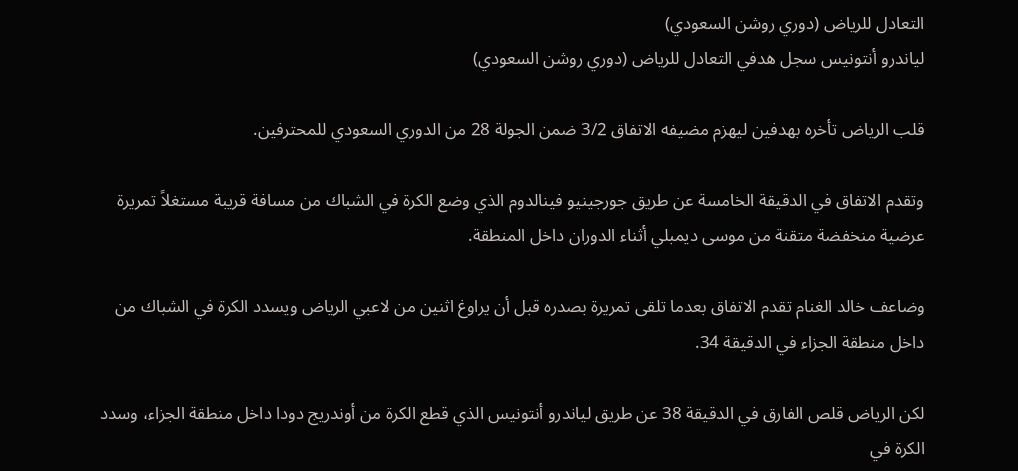التعادل للرياض (دوري روشن السعودي)
لياندرو أنتونيس سجل هدفي التعادل للرياض (دوري روشن السعودي)

قلب الرياض تأخره بهدفين ليهزم مضيفه الاتفاق 3/2 ضمن الجولة 28 من الدوري السعودي للمحترفين.

وتقدم الاتفاق في الدقيقة الخامسة عن طريق جورجينيو فينالدوم الذي وضع الكرة في الشباك من مسافة قريبة مستغلاً تمريرة عرضية منخفضة متقنة من موسى ديمبلي أثناء الدوران داخل المنطقة.

وضاعف خالد الغنام تقدم الاتفاق بعدما تلقى تمريرة بصدره قبل أن يراوغ اثنين من لاعبي الرياض ويسدد الكرة في الشباك من داخل منطقة الجزاء في الدقيقة 34.

لكن الرياض قلص الفارق في الدقيقة 38 عن طريق لياندرو أنتونيس الذي قطع الكرة من أوندريج دودا داخل منطقة الجزاء، وسدد الكرة في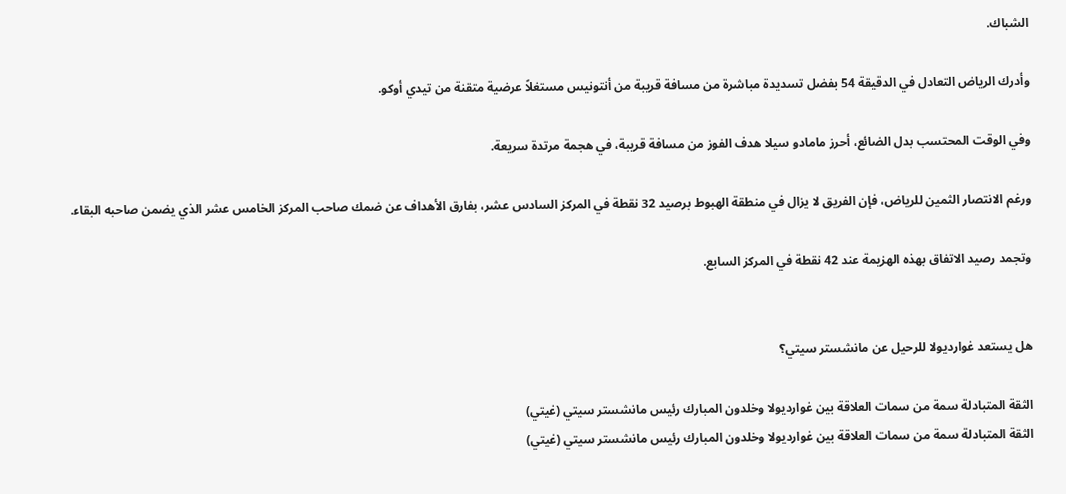الشباك.

وأدرك الرياض التعادل في الدقيقة 54 بفضل تسديدة مباشرة من مسافة قريبة من أنتونيس مستغلاً عرضية متقنة من تيدي أوكو.

وفي الوقت المحتسب بدل الضائع، أحرز مامادو سيلا هدف الفوز من مسافة قريبة، في هجمة مرتدة سريعة.

ورغم الانتصار الثمين للرياض، فإن الفريق لا يزال في منطقة الهبوط برصيد 32 نقطة في المركز السادس عشر، بفارق الأهداف عن ضمك صاحب المركز الخامس عشر الذي يضمن صاحبه البقاء.

وتجمد رصيد الاتفاق بهذه الهزيمة عند 42 نقطة في المركز السابع.


هل يستعد غوارديولا للرحيل عن مانشستر سيتي؟

الثقة المتبادلة سمة من سمات العلاقة بين غوارديولا وخلدون المبارك رئيس مانشستر سيتي (غيتي)
الثقة المتبادلة سمة من سمات العلاقة بين غوارديولا وخلدون المبارك رئيس مانشستر سيتي (غيتي)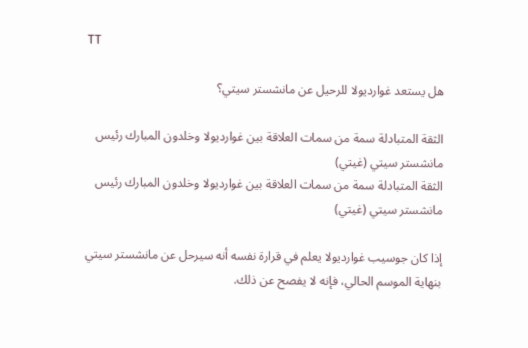TT

هل يستعد غوارديولا للرحيل عن مانشستر سيتي؟

الثقة المتبادلة سمة من سمات العلاقة بين غوارديولا وخلدون المبارك رئيس مانشستر سيتي (غيتي)
الثقة المتبادلة سمة من سمات العلاقة بين غوارديولا وخلدون المبارك رئيس مانشستر سيتي (غيتي)

إذا كان جوسيب غوارديولا يعلم في قرارة نفسه أنه سيرحل عن مانشستر سيتي بنهاية الموسم الحالي، فإنه لا يفصح عن ذلك.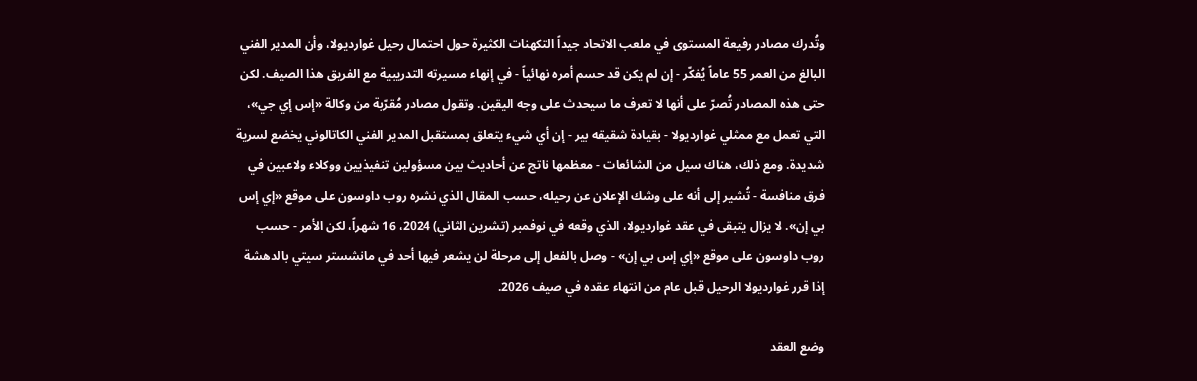وتُدرك مصادر رفيعة المستوى في ملعب الاتحاد جيداً التكهنات الكثيرة حول احتمال رحيل غوارديولا، وأن المدير الفني البالغ من العمر 55 عاماً يُفكّر - إن لم يكن قد حسم أمره نهائياً - في إنهاء مسيرته التدريبية مع الفريق هذا الصيف. لكن حتى هذه المصادر تُصرّ على أنها لا تعرف ما سيحدث على وجه اليقين. وتقول مصادر مُقرّبة من وكالة «إس إي جي»، التي تعمل مع ممثلي غوارديولا - بقيادة شقيقه بير - إن أي شيء يتعلق بمستقبل المدير الفني الكاتالوني يخضع لسرية شديدة. ومع ذلك، هناك سيل من الشائعات - معظمها ناتج عن أحاديث بين مسؤولين تنفيذيين ووكلاء ولاعبين في فرق منافسة - تُشير إلى أنه على وشك الإعلان عن رحيله، حسب المقال الذي نشره روب داوسون على موقع «إي إس بي إن». لا يزال يتبقى في عقد غوارديولا، الذي وقعه في نوفمبر (تشرين الثاني) 2024، 16 شهراً، لكن الأمر - حسب روب داوسون على موقع «إي إس بي إن» - وصل بالفعل إلى مرحلة لن يشعر فيها أحد في مانشستر سيتي بالدهشة إذا قرر غوارديولا الرحيل قبل عام من انتهاء عقده في صيف 2026.

وضع العقد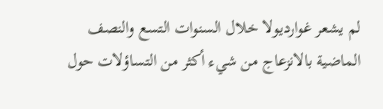لم يشعر غوارديولا خلال السنوات التسع والنصف الماضية بالانزعاج من شيء أكثر من التساؤلات حول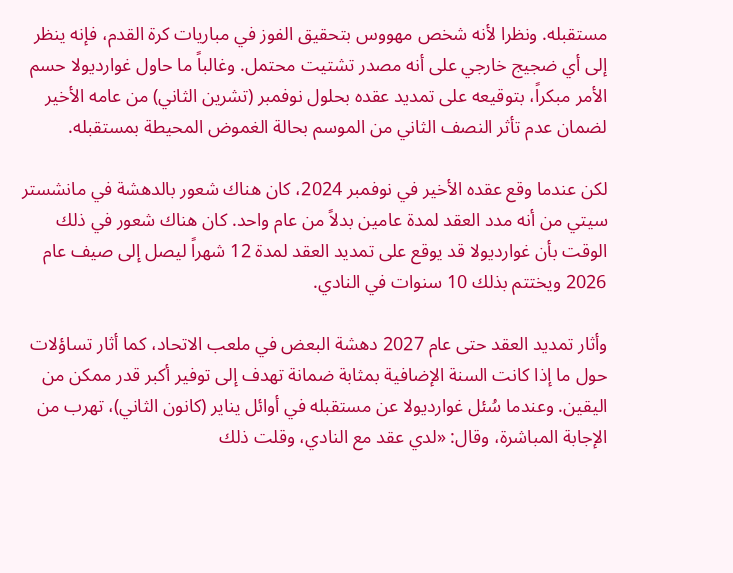مستقبله. ونظرا لأنه شخص مهووس بتحقيق الفوز في مباريات كرة القدم، فإنه ينظر إلى أي ضجيج خارجي على أنه مصدر تشتيت محتمل. وغالباً ما حاول غوارديولا حسم الأمر مبكراً، بتوقيعه على تمديد عقده بحلول نوفمبر (تشرين الثاني) من عامه الأخير لضمان عدم تأثر النصف الثاني من الموسم بحالة الغموض المحيطة بمستقبله.

لكن عندما وقع عقده الأخير في نوفمبر 2024، كان هناك شعور بالدهشة في مانشستر سيتي من أنه مدد العقد لمدة عامين بدلاً من عام واحد. كان هناك شعور في ذلك الوقت بأن غوارديولا قد يوقع على تمديد العقد لمدة 12 شهراً ليصل إلى صيف عام 2026 ويختتم بذلك 10 سنوات في النادي.

وأثار تمديد العقد حتى عام 2027 دهشة البعض في ملعب الاتحاد، كما أثار تساؤلات حول ما إذا كانت السنة الإضافية بمثابة ضمانة تهدف إلى توفير أكبر قدر ممكن من اليقين. وعندما سُئل غوارديولا عن مستقبله في أوائل يناير (كانون الثاني)، تهرب من الإجابة المباشرة، وقال: «لدي عقد مع النادي، وقلت ذلك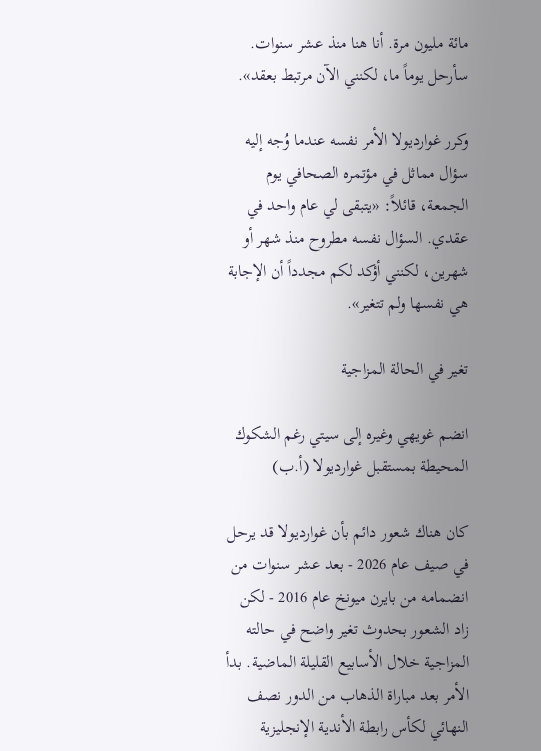مائة مليون مرة. أنا هنا منذ عشر سنوات. سأرحل يوماً ما، لكنني الآن مرتبط بعقد».

وكرر غوارديولا الأمر نفسه عندما وُجه إليه سؤال مماثل في مؤتمره الصحافي يوم الجمعة، قائلاً: «يتبقى لي عام واحد في عقدي. السؤال نفسه مطروح منذ شهر أو شهرين، لكنني أؤكد لكم مجدداً أن الإجابة هي نفسها ولم تتغير».

تغير في الحالة المزاجية

انضم غويهي وغيره إلى سيتي رغم الشكوك المحيطة بمستقبل غوارديولا (أ.ب)

كان هناك شعور دائم بأن غوارديولا قد يرحل في صيف عام 2026 - بعد عشر سنوات من انضمامه من بايرن ميونخ عام 2016 - لكن زاد الشعور بحدوث تغير واضح في حالته المزاجية خلال الأسابيع القليلة الماضية. بدأ الأمر بعد مباراة الذهاب من الدور نصف النهائي لكأس رابطة الأندية الإنجليزية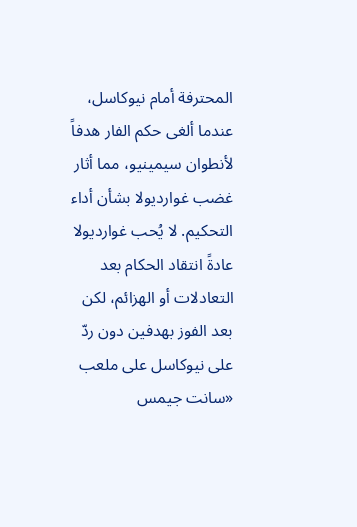المحترفة أمام نيوكاسل، عندما ألغى حكم الفار هدفاً لأنطوان سيمينيو، مما أثار غضب غوارديولا بشأن أداء التحكيم. لا يُحب غوارديولا عادةً انتقاد الحكام بعد التعادلات أو الهزائم، لكن بعد الفوز بهدفين دون ردّ على نيوكاسل على ملعب «سانت جيمس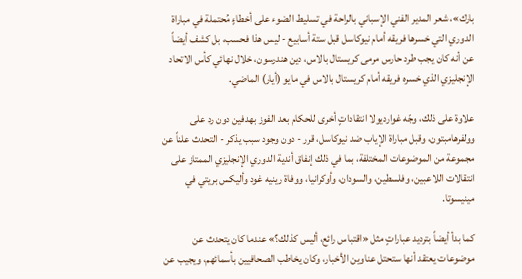بارك»، شعر المدير الفني الإسباني بالراحة في تسليط الضوء على أخطاءٍ مُحتملة في مباراة الدوري التي خسرها فريقه أمام نيوكاسل قبل ستة أسابيع - ليس هذا فحسب، بل كشف أيضاً عن أنه كان يجب طرد حارس مرمى كريستال بالاس، دين هندرسون، خلال نهائي كأس الاتحاد الإنجليزي الذي خسره فريقه أمام كريستال بالاس في مايو (أيار) الماضي.

علاوة على ذلك، وجّه غوارديولا انتقاداتٍ أخرى للحكام بعد الفوز بهدفين دون رد على وولفرهامبتون، وقبل مباراة الإياب ضد نيوكاسل، قرر - دون وجود سبب يذكر - التحدث علناً عن مجموعة من الموضوعات المختلفة، بما في ذلك إنفاق أندية الدوري الإنجليزي الممتاز على انتقالات اللاعبين، وفلسطين، والسودان، وأوكرانيا، ووفاة رينيه غود وأليكس بريتي في مينيسوتا.

كما بدأ أيضاً بترديد عباراتٍ مثل «اقتباس رائع، أليس كذلك؟» عندما كان يتحدث عن موضوعات يعتقد أنها ستحتل عناوين الأخبار، وكان يخاطب الصحافيين بأسمائهم، ويجيب عن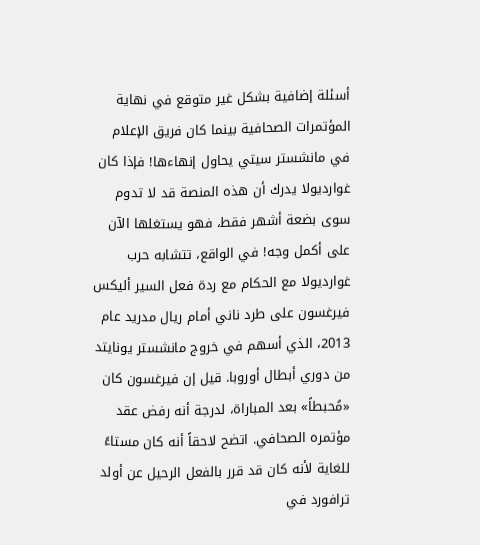أسئلة إضافية بشكل غير متوقع في نهاية المؤتمرات الصحافية بينما كان فريق الإعلام في مانشستر سيتي يحاول إنهاءها! فإذا كان غوارديولا يدرك أن هذه المنصة قد لا تدوم سوى بضعة أشهر فقط، فهو يستغلها الآن على أكمل وجه! في الواقع، تتشابه حرب غوارديولا مع الحكام مع ردة فعل السير أليكس فيرغسون على طرد ناني أمام ريال مدريد عام 2013، الذي أسهم في خروج مانشستر يونايتد من دوري أبطال أوروبا. قيل إن فيرغسون كان «مُحبطاً» بعد المباراة، لدرجة أنه رفض عقد مؤتمره الصحافي. اتضح لاحقاً أنه كان مستاءً للغاية لأنه كان قد قرر بالفعل الرحيل عن أولد ترافورد في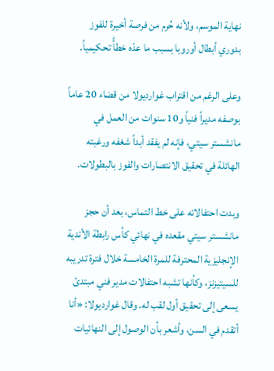نهاية الموسم، ولأنه حُرم من فرصة أخيرة للفوز بدوري أبطال أوروبا بسبب ما عدّه خطأً تحكيمياً.

وعلى الرغم من اقتراب غوارديولا من قضاء 20 عاماً بوصفه مديراً فنياً و10 سنوات من العمل في مانشستر سيتي، فإنه لم يفقد أبداً شغفه ورغبته الهائلة في تحقيق الانتصارات والفوز بالبطولات.

وبدت احتفالاته على خط التماس، بعد أن حجز مانشستر سيتي مقعده في نهائي كأس رابطة الأندية الإنجليزية المحترفة للمرة الخامسة خلال فترة تدريبه للسيتيزنز، وكأنها تشبه احتفالات مدير فني مبتدئ يسعى إلى تحقيق أول لقب له. وقال غوارديولا: «أنا أتقدم في السن، وأشعر بأن الوصول إلى النهائيات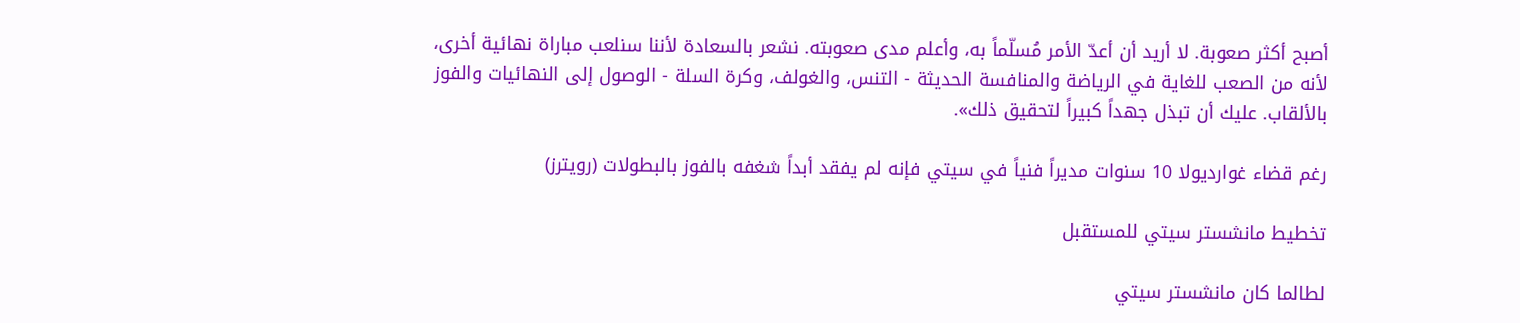أصبح أكثر صعوبة. لا أريد أن أعدّ الأمر مُسلّماً به، وأعلم مدى صعوبته. نشعر بالسعادة لأننا سنلعب مباراة نهائية أخرى، لأنه من الصعب للغاية في الرياضة والمنافسة الحديثة - التنس، والغولف، وكرة السلة - الوصول إلى النهائيات والفوز بالألقاب. عليك أن تبذل جهداً كبيراً لتحقيق ذلك».

رغم قضاء غوارديولا 10 سنوات مديراً فنياً في سيتي فإنه لم يفقد أبداً شغفه بالفوز بالبطولات (رويترز)

تخطيط مانشستر سيتي للمستقبل

لطالما كان مانشستر سيتي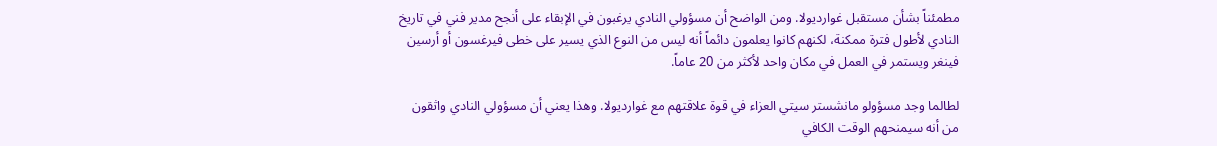مطمئناً بشأن مستقبل غوارديولا. ومن الواضح أن مسؤولي النادي يرغبون في الإبقاء على أنجح مدير فني في تاريخ النادي لأطول فترة ممكنة، لكنهم كانوا يعلمون دائماً أنه ليس من النوع الذي يسير على خطى فيرغسون أو أرسين فينغر ويستمر في العمل في مكان واحد لأكثر من 20 عاماً.

لطالما وجد مسؤولو مانشستر سيتي العزاء في قوة علاقتهم مع غوارديولا. وهذا يعني أن مسؤولي النادي واثقون من أنه سيمنحهم الوقت الكافي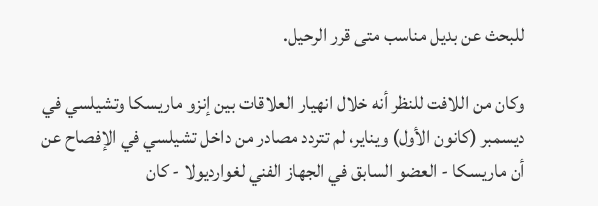للبحث عن بديل مناسب متى قرر الرحيل.

وكان من اللافت للنظر أنه خلال انهيار العلاقات بين إنزو ماريسكا وتشيلسي في ديسمبر (كانون الأول) ويناير، لم تتردد مصادر من داخل تشيلسي في الإفصاح عن أن ماريسكا - العضو السابق في الجهاز الفني لغوارديولا - كان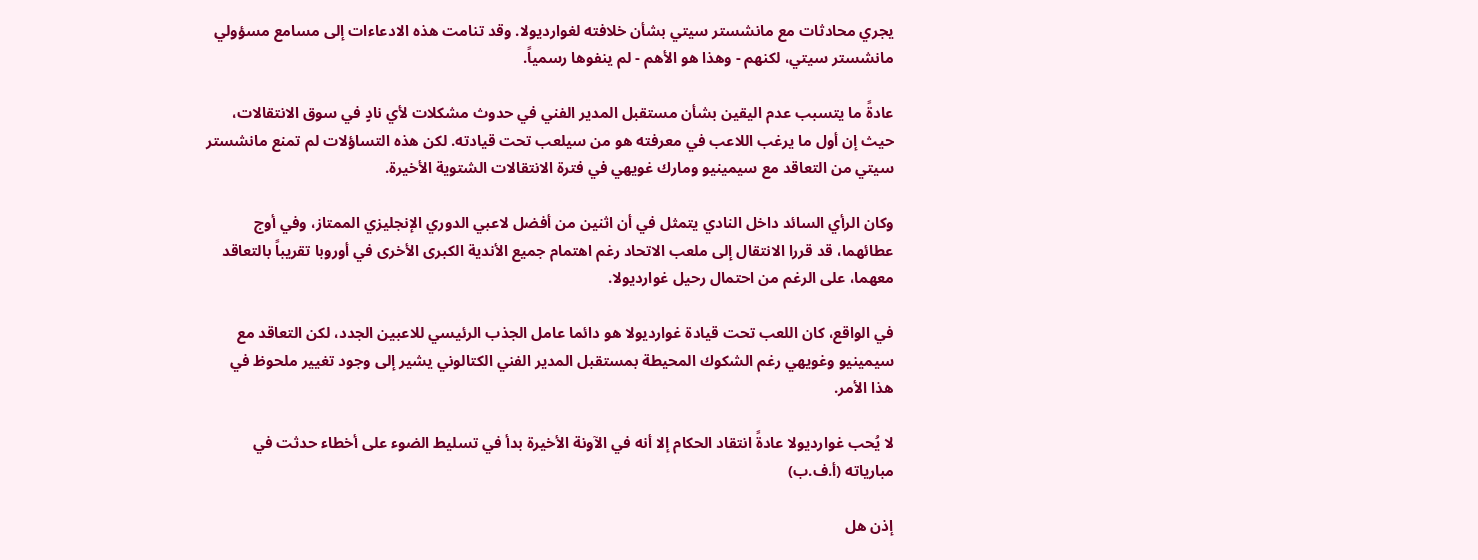يجري محادثات مع مانشستر سيتي بشأن خلافته لغوارديولا. وقد تنامت هذه الادعاءات إلى مسامع مسؤولي مانشستر سيتي، لكنهم - وهذا هو الأهم - لم ينفوها رسمياً.

عادةً ما يتسبب عدم اليقين بشأن مستقبل المدير الفني في حدوث مشكلات لأي نادٍ في سوق الانتقالات، حيث إن أول ما يرغب اللاعب في معرفته هو من سيلعب تحت قيادته. لكن هذه التساؤلات لم تمنع مانشستر سيتي من التعاقد مع سيمينيو ومارك غويهي في فترة الانتقالات الشتوية الأخيرة.

وكان الرأي السائد داخل النادي يتمثل في أن اثنين من أفضل لاعبي الدوري الإنجليزي الممتاز، وفي أوج عطائهما، قد قررا الانتقال إلى ملعب الاتحاد رغم اهتمام جميع الأندية الكبرى الأخرى في أوروبا تقريباً بالتعاقد معهما، على الرغم من احتمال رحيل غوارديولا.

في الواقع، كان اللعب تحت قيادة غوارديولا هو دائما عامل الجذب الرئيسي للاعبين الجدد، لكن التعاقد مع سيمينيو وغويهي رغم الشكوك المحيطة بمستقبل المدير الفني الكتالوني يشير إلى وجود تغيير ملحوظ في هذا الأمر.

لا يُحب غوارديولا عادةً انتقاد الحكام إلا أنه في الآونة الأخيرة بدأ في تسليط الضوء على أخطاء حدثت في مبارياته (أ.ف.ب)

إذن هل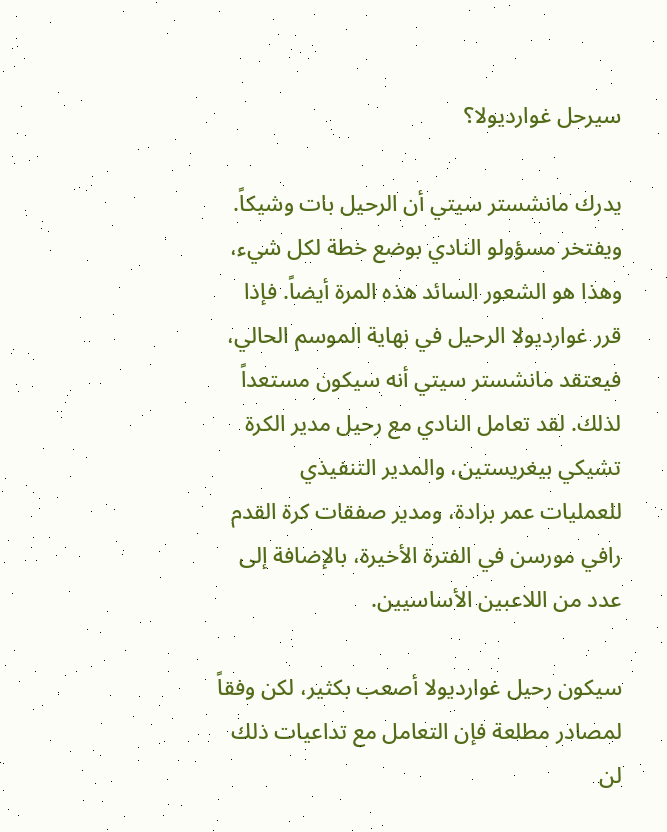سيرحل غوارديولا؟

يدرك مانشستر سيتي أن الرحيل بات وشيكاً. ويفتخر مسؤولو النادي بوضع خطة لكل شيء، وهذا هو الشعور السائد هذه المرة أيضاً. فإذا قرر غوارديولا الرحيل في نهاية الموسم الحالي، فيعتقد مانشستر سيتي أنه سيكون مستعداً لذلك. لقد تعامل النادي مع رحيل مدير الكرة تشيكي بيغريستين، والمدير التنفيذي للعمليات عمر برادة، ومدير صفقات كرة القدم رافي مورسن في الفترة الأخيرة، بالإضافة إلى عدد من اللاعبين الأساسيين.

سيكون رحيل غوارديولا أصعب بكثير، لكن وفقاً لمصادر مطلعة فإن التعامل مع تداعيات ذلك لن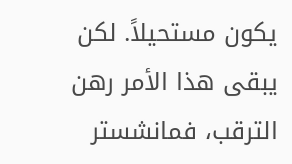يكون مستحيلاً. لكن يبقى هذا الأمر رهن الترقب، فمانشستر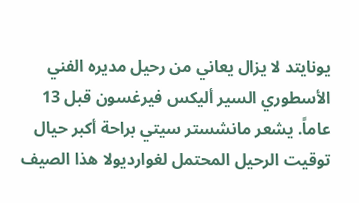يونايتد لا يزال يعاني من رحيل مديره الفني الأسطوري السير أليكس فيرغسون قبل 13 عاماً. يشعر مانشستر سيتي براحة أكبر حيال توقيت الرحيل المحتمل لغوارديولا هذا الصيف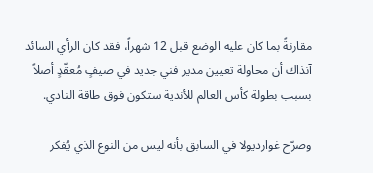مقارنةً بما كان عليه الوضع قبل 12 شهراً، فقد كان الرأي السائد آنذاك أن محاولة تعيين مدير فني جديد في صيفٍ مُعقّدٍ أصلاً بسبب بطولة كأس العالم للأندية ستكون فوق طاقة النادي.

وصرّح غوارديولا في السابق بأنه ليس من النوع الذي يُفكر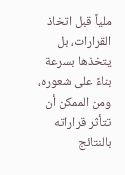ملياً قبل اتخاذ القرارات، بل يتخذها بسرعة بناءً على شعوره، ومن الممكن أن تتأثر قراراته بالنتائج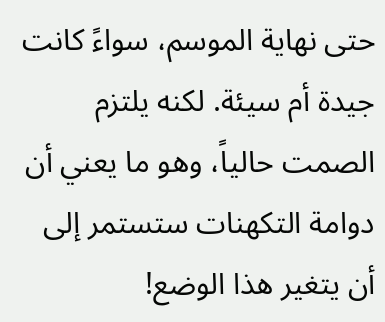حتى نهاية الموسم، سواءً كانت جيدة أم سيئة. لكنه يلتزم الصمت حالياً، وهو ما يعني أن دوامة التكهنات ستستمر إلى أن يتغير هذا الوضع!